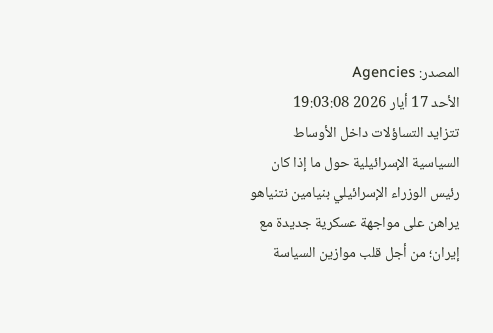المصدر: Agencies
الأحد 17 أيار 2026 19:03:08
تتزايد التساؤلات داخل الأوساط السياسية الإسرائيلية حول ما إذا كان رئيس الوزراء الإسرائيلي بنيامين نتنياهو يراهن على مواجهة عسكرية جديدة مع إيران؛ من أجل قلب موازين السياسة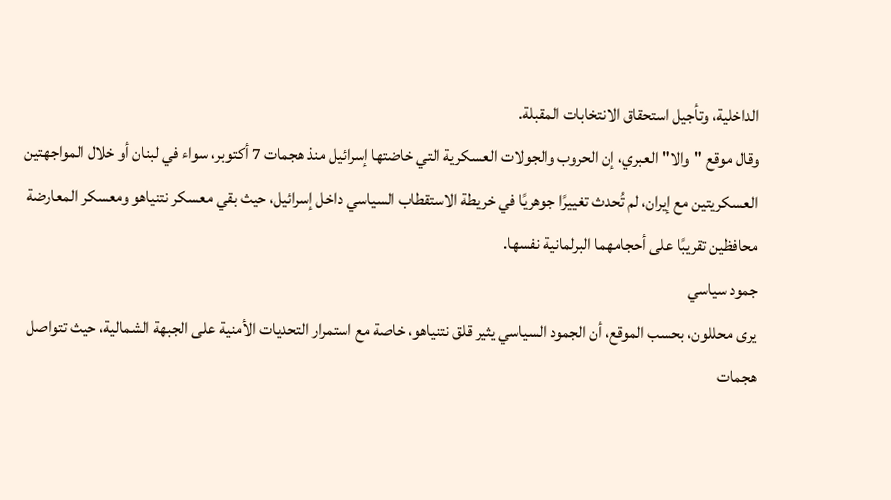الداخلية، وتأجيل استحقاق الانتخابات المقبلة.
وقال موقع "والا" العبري، إن الحروب والجولات العسكرية التي خاضتها إسرائيل منذ هجمات 7 أكتوبر، سواء في لبنان أو خلال المواجهتين العسكريتين مع إيران، لم تُحدث تغييرًا جوهريًا في خريطة الاستقطاب السياسي داخل إسرائيل، حيث بقي معسكر نتنياهو ومعسكر المعارضة محافظين تقريبًا على أحجامهما البرلمانية نفسها.
جمود سياسي
يرى محللون، بحسب الموقع، أن الجمود السياسي يثير قلق نتنياهو، خاصة مع استمرار التحديات الأمنية على الجبهة الشمالية، حيث تتواصل هجمات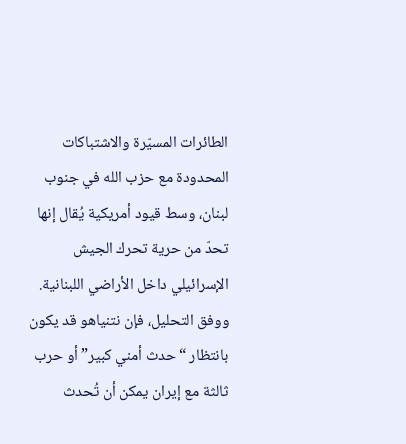الطائرات المسيّرة والاشتباكات المحدودة مع حزب الله في جنوب لبنان، وسط قيود أمريكية يُقال إنها تحدّ من حرية تحرك الجيش الإسرائيلي داخل الأراضي اللبنانية.
ووفق التحليل، فإن نتنياهو قد يكون بانتظار “حدث أمني كبير” أو حرب ثالثة مع إيران يمكن أن تُحدث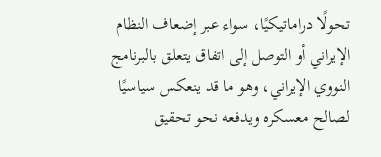تحولًا دراماتيكيًا، سواء عبر إضعاف النظام الإيراني أو التوصل إلى اتفاق يتعلق بالبرنامج النووي الإيراني، وهو ما قد ينعكس سياسيًا لصالح معسكره ويدفعه نحو تحقيق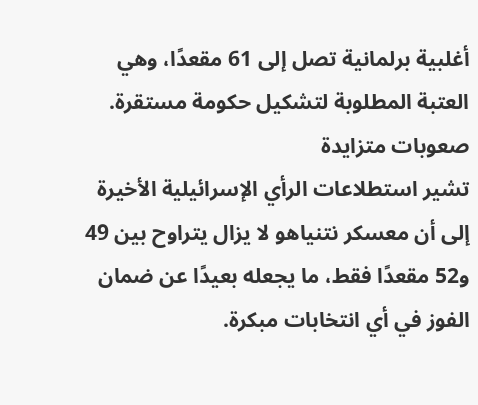أغلبية برلمانية تصل إلى 61 مقعدًا، وهي العتبة المطلوبة لتشكيل حكومة مستقرة.
صعوبات متزايدة
تشير استطلاعات الرأي الإسرائيلية الأخيرة إلى أن معسكر نتنياهو لا يزال يتراوح بين 49 و52 مقعدًا فقط، ما يجعله بعيدًا عن ضمان الفوز في أي انتخابات مبكرة.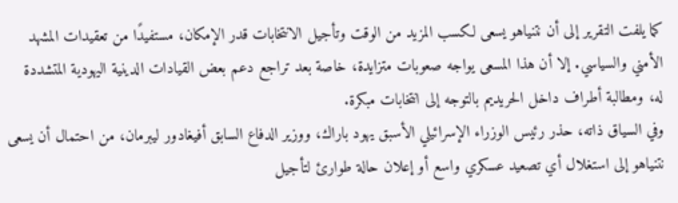كما يلفت التقرير إلى أن نتنياهو يسعى لكسب المزيد من الوقت وتأجيل الانتخابات قدر الإمكان، مستفيدًا من تعقيدات المشهد الأمني والسياسي. إلا أن هذا المسعى يواجه صعوبات متزايدة، خاصة بعد تراجع دعم بعض القيادات الدينية اليهودية المتشددة له، ومطالبة أطراف داخل الحريديم بالتوجه إلى انتخابات مبكرة.
وفي السياق ذاته، حذر رئيس الوزراء الإسرائيلي الأسبق يهود باراك، ووزير الدفاع السابق أفيغادور ليبرمان، من احتمال أن يسعى نتنياهو إلى استغلال أي تصعيد عسكري واسع أو إعلان حالة طوارئ لتأجيل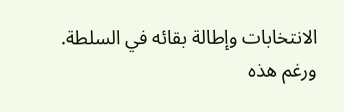الانتخابات وإطالة بقائه في السلطة.
ورغم هذه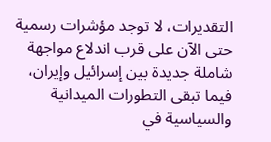التقديرات، لا توجد مؤشرات رسمية حتى الآن على قرب اندلاع مواجهة شاملة جديدة بين إسرائيل وإيران، فيما تبقى التطورات الميدانية والسياسية في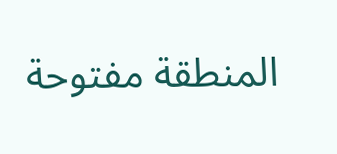المنطقة مفتوحة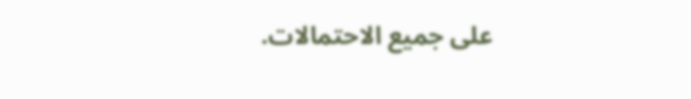على جميع الاحتمالات.